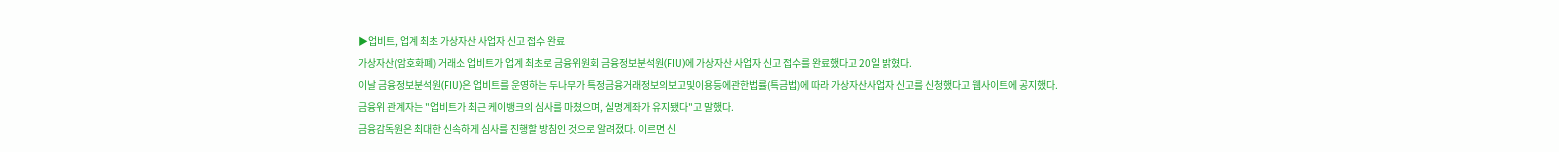▶업비트, 업계 최초 가상자산 사업자 신고 접수 완료
가상자산(암호화폐) 거래소 업비트가 업계 최초로 금융위원회 금융정보분석원(FIU)에 가상자산 사업자 신고 접수를 완료했다고 20일 밝혔다.
이날 금융정보분석원(FIU)은 업비트를 운영하는 두나무가 특정금융거래정보의보고및이용등에관한법률(특금법)에 따라 가상자산사업자 신고를 신청했다고 웹사이트에 공지했다.
금융위 관계자는 "업비트가 최근 케이뱅크의 심사를 마쳤으며, 실명계좌가 유지됐다"고 말했다.
금융감독원은 최대한 신속하게 심사를 진행할 방침인 것으로 알려졌다. 이르면 신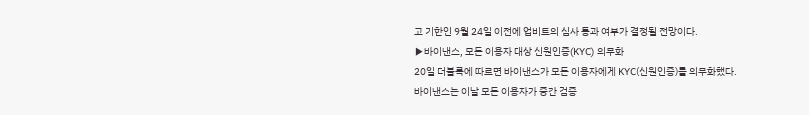고 기한인 9월 24일 이전에 업비트의 심사 통과 여부가 결정될 전망이다.
▶바이낸스, 모든 이용자 대상 신원인증(KYC) 의무화
20일 더블록에 따르면 바이낸스가 모든 이용자에게 KYC(신원인증)를 의무화했다.
바이낸스는 이날 모든 이용자가 중간 검증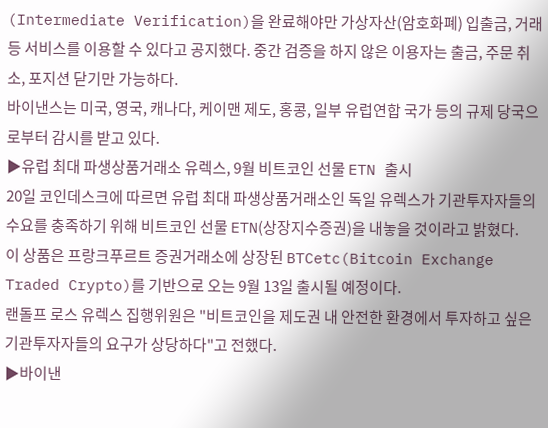(Intermediate Verification)을 완료해야만 가상자산(암호화폐) 입출금, 거래 등 서비스를 이용할 수 있다고 공지했다. 중간 검증을 하지 않은 이용자는 출금, 주문 취소, 포지션 닫기만 가능하다.
바이낸스는 미국, 영국, 캐나다, 케이맨 제도, 홍콩, 일부 유럽연합 국가 등의 규제 당국으로부터 감시를 받고 있다.
▶유럽 최대 파생상품거래소 유렉스, 9월 비트코인 선물 ETN 출시
20일 코인데스크에 따르면 유럽 최대 파생상품거래소인 독일 유렉스가 기관투자자들의 수요를 충족하기 위해 비트코인 선물 ETN(상장지수증권)을 내놓을 것이라고 밝혔다.
이 상품은 프랑크푸르트 증권거래소에 상장된 BTCetc(Bitcoin Exchange Traded Crypto)를 기반으로 오는 9월 13일 출시될 예정이다.
랜돌프 로스 유렉스 집행위원은 "비트코인을 제도권 내 안전한 환경에서 투자하고 싶은 기관투자자들의 요구가 상당하다"고 전했다.
▶바이낸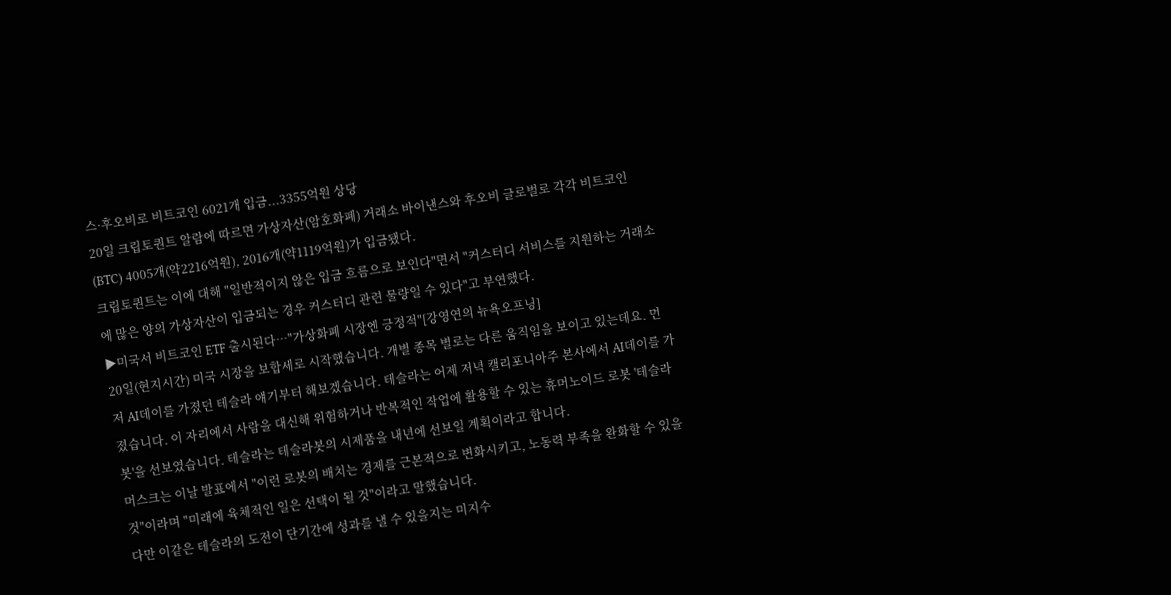스·후오비로 비트코인 6021개 입금...3355억원 상당
20일 크립토퀀트 알람에 따르면 가상자산(암호화폐) 거래소 바이낸스와 후오비 글로벌로 각각 비트코인(BTC) 4005개(약2216억원), 2016개(약1119억원)가 입금됐다.
크립토퀀트는 이에 대해 "일반적이지 않은 입금 흐름으로 보인다"면서 "커스터디 서비스를 지원하는 거래소에 많은 양의 가상자산이 입금되는 경우 커스터디 관련 물량일 수 있다"고 부연했다.
▶미국서 비트코인 ETF 출시된다…"가상화폐 시장엔 긍정적"[강영연의 뉴욕오프닝]
20일(현지시간) 미국 시장을 보합세로 시작했습니다. 개별 종목 별로는 다른 움직임을 보이고 있는데요. 먼저 AI데이를 가졌던 테슬라 얘기부터 해보겠습니다. 테슬라는 어제 저녁 캘리포니아주 본사에서 AI데이를 가졌습니다. 이 자리에서 사람을 대신해 위험하거나 반복적인 작업에 활용할 수 있는 휴머노이드 로봇 '테슬라봇'을 선보였습니다. 테슬라는 테슬라봇의 시제품을 내년에 선보일 계획이라고 합니다.
머스크는 이날 발표에서 "이런 로봇의 배치는 경제를 근본적으로 변화시키고, 노동력 부족을 완화할 수 있을 것"이라며 "미래에 육체적인 일은 선택이 될 것"이라고 말했습니다.
다만 이같은 테슬라의 도전이 단기간에 성과를 낼 수 있을지는 미지수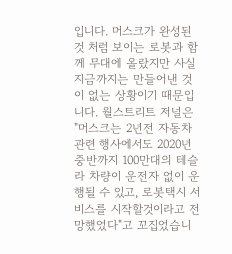입니다. 머스크가 완성된 것 처럼 보이는 로봇과 함께 무대에 올랐지만 사실 지금까지는 만들어낸 것이 없는 상황이기 때문입니다. 월스트리트 저널은 "머스크는 2년전 자동차 관련 행사에서도 2020년 중반까지 100만대의 테슬라 차량이 운전자 없이 운행될 수 있고, 로봇택시 서비스를 시작할것이라고 전망했었다"고 꼬집었습니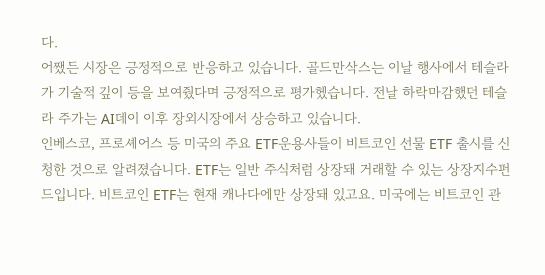다.
어쨌든 시장은 긍정적으로 반응하고 있습니다. 골드만삭스는 이날 행사에서 테슬라가 기술적 깊이 등을 보여줬다며 긍정적으로 평가헸습니다. 전날 하락마감했던 테슬라 주가는 AI데이 이후 장외시장에서 상승하고 있습니다.
인베스코, 프로셰어스 등 미국의 주요 ETF운용사들이 비트코인 선물 ETF 출시를 신청한 것으로 알려졌습니다. ETF는 일반 주식처럼 상장돼 거래할 수 있는 상장지수펀드입니다. 비트코인 ETF는 현재 캐나다에만 상장돼 있고요. 미국에는 비트코인 관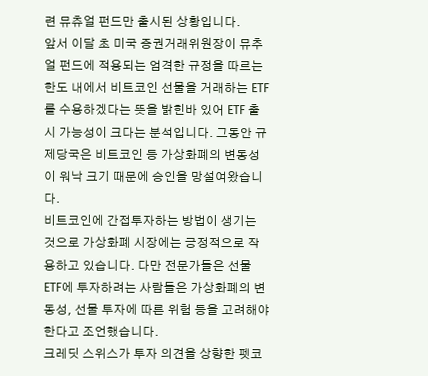련 뮤츄얼 펀드만 출시된 상황입니다.
앞서 이달 초 미국 증권거래위원장이 뮤추얼 펀드에 적용되는 엄격한 규정을 따르는 한도 내에서 비트코인 선물을 거래하는 ETF를 수용하겠다는 뜻을 밝힌바 있어 ETF 출시 가능성이 크다는 분석입니다. 그동안 규제당국은 비트코인 등 가상화폐의 변동성이 워낙 크기 때문에 승인을 망설여왔습니다.
비트코인에 간접투자하는 방법이 생기는 것으로 가상화폐 시장에는 긍정적으로 작용하고 있습니다. 다만 전문가들은 선물 ETF에 투자하려는 사람들은 가상화폐의 변동성, 선물 투자에 따른 위험 등을 고려해야한다고 조언했습니다.
크레딧 스위스가 투자 의견을 상향한 펫코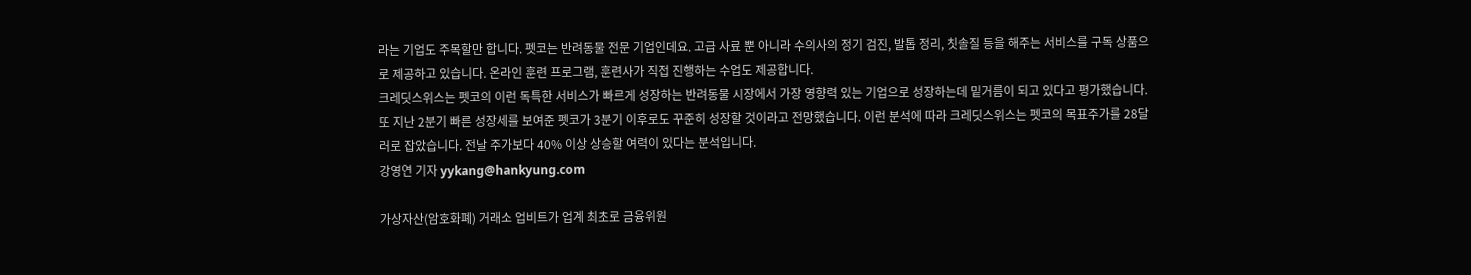라는 기업도 주목할만 합니다. 펫코는 반려동물 전문 기업인데요. 고급 사료 뿐 아니라 수의사의 정기 검진, 발톱 정리, 칫솔질 등을 해주는 서비스를 구독 상품으로 제공하고 있습니다. 온라인 훈련 프로그램, 훈련사가 직접 진행하는 수업도 제공합니다.
크레딧스위스는 펫코의 이런 독특한 서비스가 빠르게 성장하는 반려동물 시장에서 가장 영향력 있는 기업으로 성장하는데 밑거름이 되고 있다고 평가했습니다.
또 지난 2분기 빠른 성장세를 보여준 펫코가 3분기 이후로도 꾸준히 성장할 것이라고 전망했습니다. 이런 분석에 따라 크레딧스위스는 펫코의 목표주가를 28달러로 잡았습니다. 전날 주가보다 40% 이상 상승할 여력이 있다는 분석입니다.
강영연 기자 yykang@hankyung.com

가상자산(암호화폐) 거래소 업비트가 업계 최초로 금융위원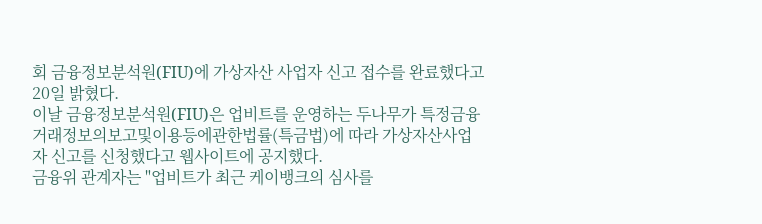회 금융정보분석원(FIU)에 가상자산 사업자 신고 접수를 완료했다고 20일 밝혔다.
이날 금융정보분석원(FIU)은 업비트를 운영하는 두나무가 특정금융거래정보의보고및이용등에관한법률(특금법)에 따라 가상자산사업자 신고를 신청했다고 웹사이트에 공지했다.
금융위 관계자는 "업비트가 최근 케이뱅크의 심사를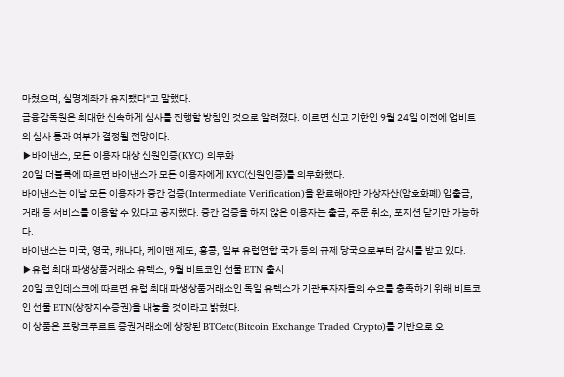마쳤으며, 실명계좌가 유지됐다"고 말했다.
금융감독원은 최대한 신속하게 심사를 진행할 방침인 것으로 알려졌다. 이르면 신고 기한인 9월 24일 이전에 업비트의 심사 통과 여부가 결정될 전망이다.
▶바이낸스, 모든 이용자 대상 신원인증(KYC) 의무화
20일 더블록에 따르면 바이낸스가 모든 이용자에게 KYC(신원인증)를 의무화했다.
바이낸스는 이날 모든 이용자가 중간 검증(Intermediate Verification)을 완료해야만 가상자산(암호화폐) 입출금, 거래 등 서비스를 이용할 수 있다고 공지했다. 중간 검증을 하지 않은 이용자는 출금, 주문 취소, 포지션 닫기만 가능하다.
바이낸스는 미국, 영국, 캐나다, 케이맨 제도, 홍콩, 일부 유럽연합 국가 등의 규제 당국으로부터 감시를 받고 있다.
▶유럽 최대 파생상품거래소 유렉스, 9월 비트코인 선물 ETN 출시
20일 코인데스크에 따르면 유럽 최대 파생상품거래소인 독일 유렉스가 기관투자자들의 수요를 충족하기 위해 비트코인 선물 ETN(상장지수증권)을 내놓을 것이라고 밝혔다.
이 상품은 프랑크푸르트 증권거래소에 상장된 BTCetc(Bitcoin Exchange Traded Crypto)를 기반으로 오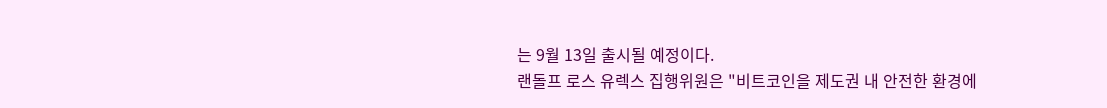는 9월 13일 출시될 예정이다.
랜돌프 로스 유렉스 집행위원은 "비트코인을 제도권 내 안전한 환경에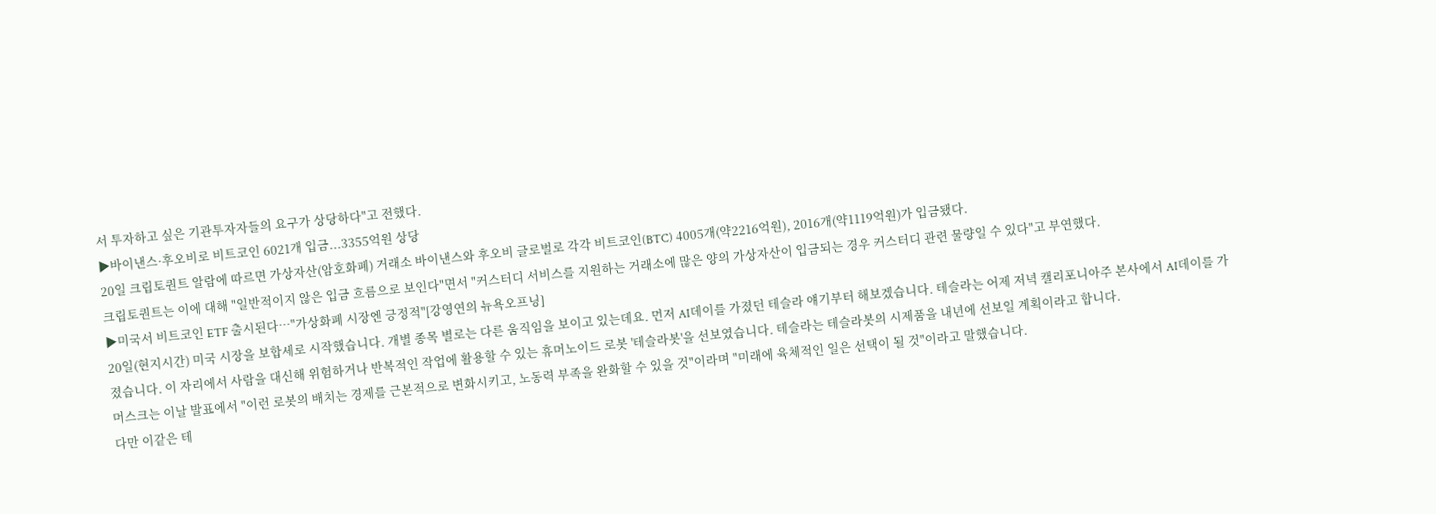서 투자하고 싶은 기관투자자들의 요구가 상당하다"고 전했다.
▶바이낸스·후오비로 비트코인 6021개 입금...3355억원 상당
20일 크립토퀀트 알람에 따르면 가상자산(암호화폐) 거래소 바이낸스와 후오비 글로벌로 각각 비트코인(BTC) 4005개(약2216억원), 2016개(약1119억원)가 입금됐다.
크립토퀀트는 이에 대해 "일반적이지 않은 입금 흐름으로 보인다"면서 "커스터디 서비스를 지원하는 거래소에 많은 양의 가상자산이 입금되는 경우 커스터디 관련 물량일 수 있다"고 부연했다.
▶미국서 비트코인 ETF 출시된다…"가상화폐 시장엔 긍정적"[강영연의 뉴욕오프닝]
20일(현지시간) 미국 시장을 보합세로 시작했습니다. 개별 종목 별로는 다른 움직임을 보이고 있는데요. 먼저 AI데이를 가졌던 테슬라 얘기부터 해보겠습니다. 테슬라는 어제 저녁 캘리포니아주 본사에서 AI데이를 가졌습니다. 이 자리에서 사람을 대신해 위험하거나 반복적인 작업에 활용할 수 있는 휴머노이드 로봇 '테슬라봇'을 선보였습니다. 테슬라는 테슬라봇의 시제품을 내년에 선보일 계획이라고 합니다.
머스크는 이날 발표에서 "이런 로봇의 배치는 경제를 근본적으로 변화시키고, 노동력 부족을 완화할 수 있을 것"이라며 "미래에 육체적인 일은 선택이 될 것"이라고 말했습니다.
다만 이같은 테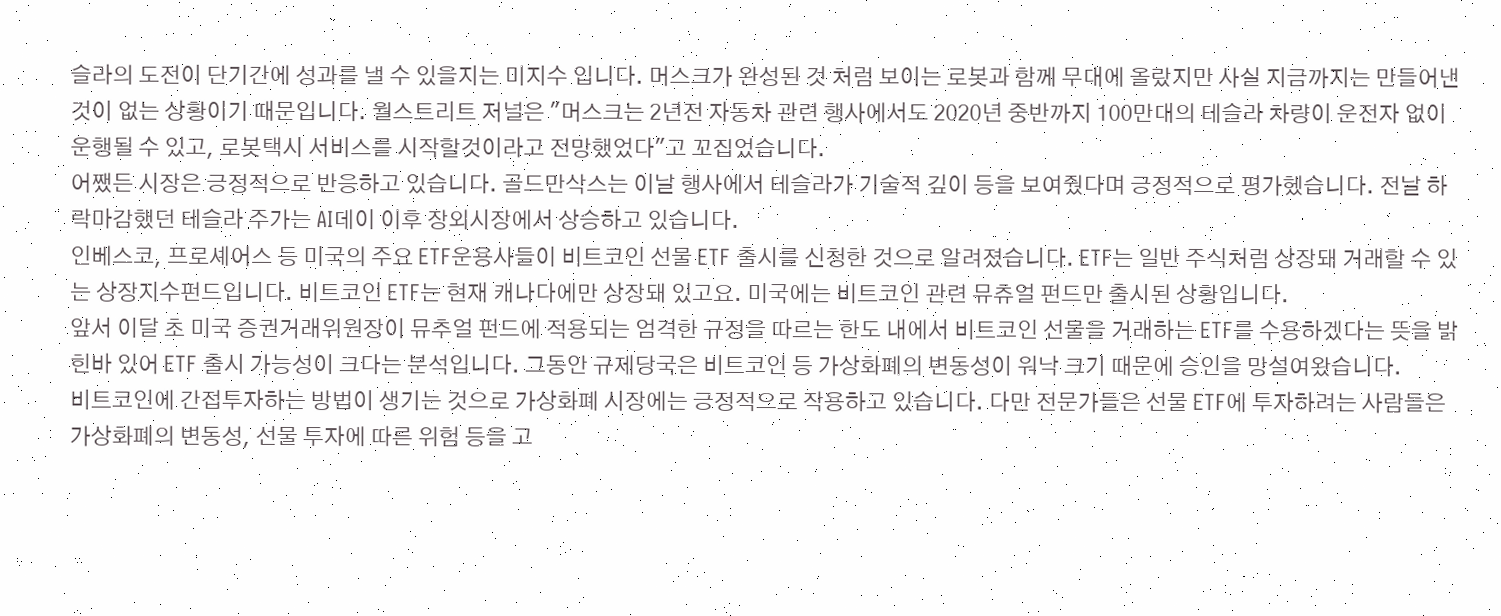슬라의 도전이 단기간에 성과를 낼 수 있을지는 미지수 입니다. 머스크가 완성된 것 처럼 보이는 로봇과 함께 무대에 올랐지만 사실 지금까지는 만들어낸 것이 없는 상황이기 때문입니다. 월스트리트 저널은 "머스크는 2년전 자동차 관련 행사에서도 2020년 중반까지 100만대의 테슬라 차량이 운전자 없이 운행될 수 있고, 로봇택시 서비스를 시작할것이라고 전망했었다"고 꼬집었습니다.
어쨌든 시장은 긍정적으로 반응하고 있습니다. 골드만삭스는 이날 행사에서 테슬라가 기술적 깊이 등을 보여줬다며 긍정적으로 평가헸습니다. 전날 하락마감했던 테슬라 주가는 AI데이 이후 장외시장에서 상승하고 있습니다.
인베스코, 프로셰어스 등 미국의 주요 ETF운용사들이 비트코인 선물 ETF 출시를 신청한 것으로 알려졌습니다. ETF는 일반 주식처럼 상장돼 거래할 수 있는 상장지수펀드입니다. 비트코인 ETF는 현재 캐나다에만 상장돼 있고요. 미국에는 비트코인 관련 뮤츄얼 펀드만 출시된 상황입니다.
앞서 이달 초 미국 증권거래위원장이 뮤추얼 펀드에 적용되는 엄격한 규정을 따르는 한도 내에서 비트코인 선물을 거래하는 ETF를 수용하겠다는 뜻을 밝힌바 있어 ETF 출시 가능성이 크다는 분석입니다. 그동안 규제당국은 비트코인 등 가상화폐의 변동성이 워낙 크기 때문에 승인을 망설여왔습니다.
비트코인에 간접투자하는 방법이 생기는 것으로 가상화폐 시장에는 긍정적으로 작용하고 있습니다. 다만 전문가들은 선물 ETF에 투자하려는 사람들은 가상화폐의 변동성, 선물 투자에 따른 위험 등을 고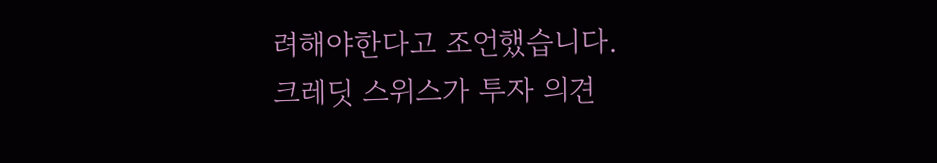려해야한다고 조언했습니다.
크레딧 스위스가 투자 의견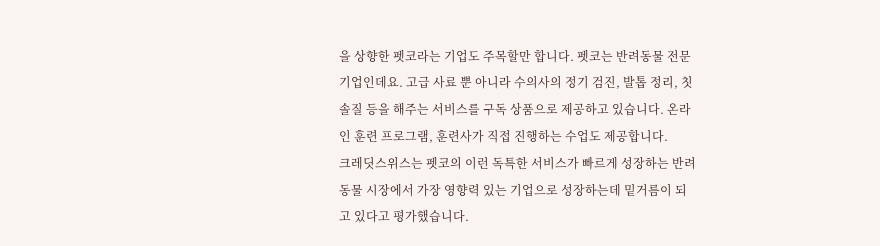을 상향한 펫코라는 기업도 주목할만 합니다. 펫코는 반려동물 전문 기업인데요. 고급 사료 뿐 아니라 수의사의 정기 검진, 발톱 정리, 칫솔질 등을 해주는 서비스를 구독 상품으로 제공하고 있습니다. 온라인 훈련 프로그램, 훈련사가 직접 진행하는 수업도 제공합니다.
크레딧스위스는 펫코의 이런 독특한 서비스가 빠르게 성장하는 반려동물 시장에서 가장 영향력 있는 기업으로 성장하는데 밑거름이 되고 있다고 평가했습니다.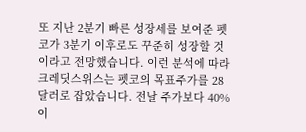또 지난 2분기 빠른 성장세를 보여준 펫코가 3분기 이후로도 꾸준히 성장할 것이라고 전망했습니다. 이런 분석에 따라 크레딧스위스는 펫코의 목표주가를 28달러로 잡았습니다. 전날 주가보다 40% 이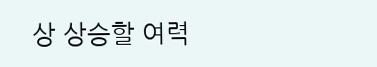상 상승할 여력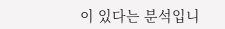이 있다는 분석입니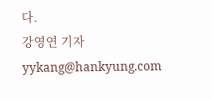다.
강영연 기자 yykang@hankyung.com